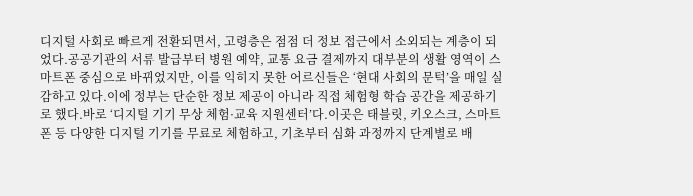디지털 사회로 빠르게 전환되면서, 고령층은 점점 더 정보 접근에서 소외되는 계층이 되었다.공공기관의 서류 발급부터 병원 예약, 교통 요금 결제까지 대부분의 생활 영역이 스마트폰 중심으로 바뀌었지만, 이를 익히지 못한 어르신들은 ‘현대 사회의 문턱’을 매일 실감하고 있다.이에 정부는 단순한 정보 제공이 아니라 직접 체험형 학습 공간을 제공하기로 했다.바로 ‘디지털 기기 무상 체험·교육 지원센터’다.이곳은 태블릿, 키오스크, 스마트폰 등 다양한 디지털 기기를 무료로 체험하고, 기초부터 심화 과정까지 단계별로 배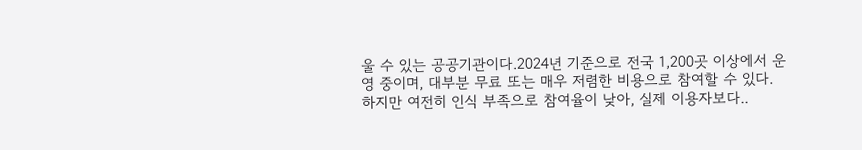울 수 있는 공공기관이다.2024년 기준으로 전국 1,200곳 이상에서 운영 중이며, 대부분 무료 또는 매우 저렴한 비용으로 참여할 수 있다.하지만 여전히 인식 부족으로 참여율이 낮아, 실제 이용자보다..